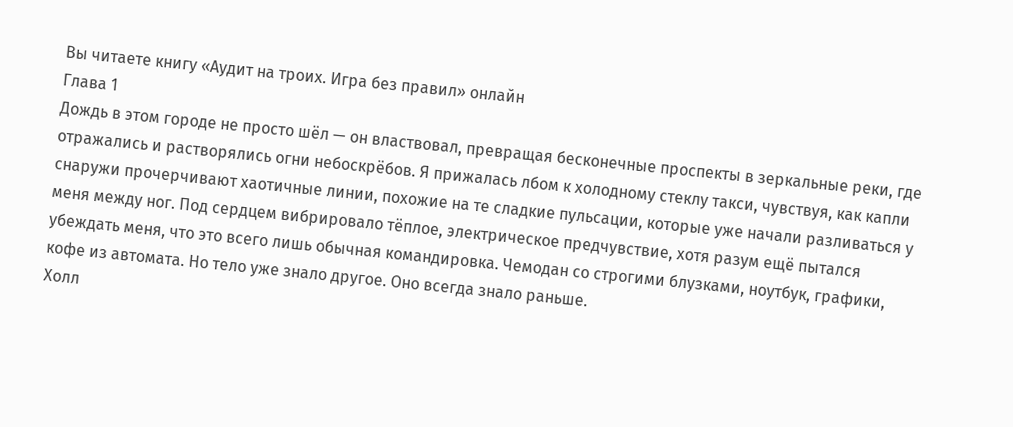Вы читаете книгу «Аудит на троих. Игра без правил» онлайн
Глава 1
Дождь в этом городе не просто шёл — он властвовал, превращая бесконечные проспекты в зеркальные реки, где отражались и растворялись огни небоскрёбов. Я прижалась лбом к холодному стеклу такси, чувствуя, как капли снаружи прочерчивают хаотичные линии, похожие на те сладкие пульсации, которые уже начали разливаться у меня между ног. Под сердцем вибрировало тёплое, электрическое предчувствие, хотя разум ещё пытался убеждать меня, что это всего лишь обычная командировка. Чемодан со строгими блузками, ноутбук, графики, кофе из автомата. Но тело уже знало другое. Оно всегда знало раньше.
Холл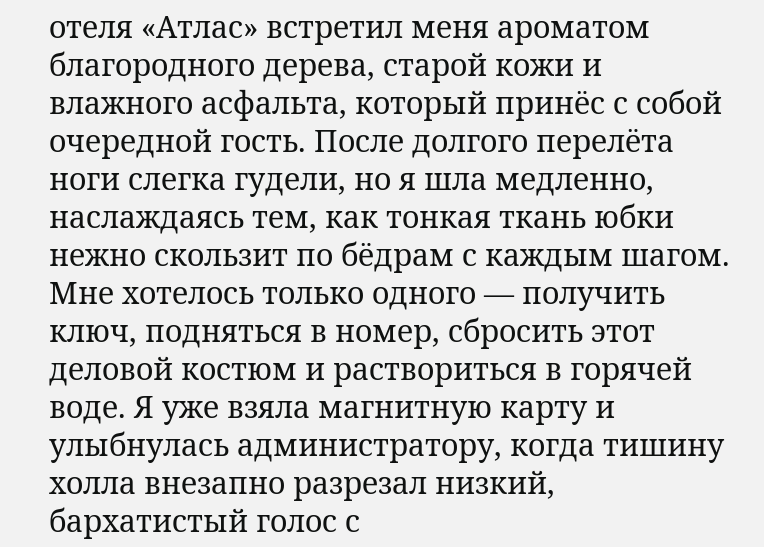отеля «Атлас» встретил меня ароматом благородного дерева, старой кожи и влажного асфальта, который принёс с собой очередной гость. После долгого перелёта ноги слегка гудели, но я шла медленно, наслаждаясь тем, как тонкая ткань юбки нежно скользит по бёдрам с каждым шагом. Мне хотелось только одного — получить ключ, подняться в номер, сбросить этот деловой костюм и раствориться в горячей воде. Я уже взяла магнитную карту и улыбнулась администратору, когда тишину холла внезапно разрезал низкий, бархатистый голос с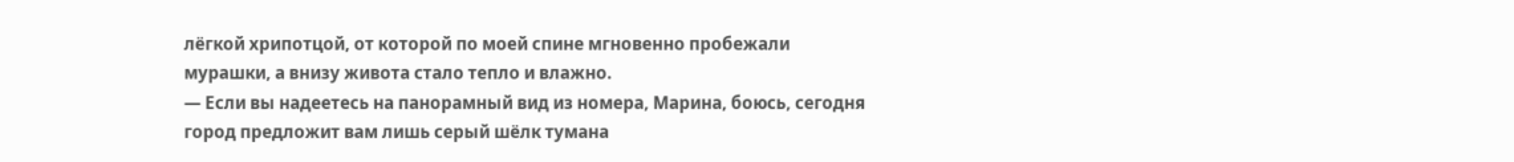лёгкой хрипотцой, от которой по моей спине мгновенно пробежали мурашки, а внизу живота стало тепло и влажно.
— Если вы надеетесь на панорамный вид из номера, Марина, боюсь, сегодня город предложит вам лишь серый шёлк тумана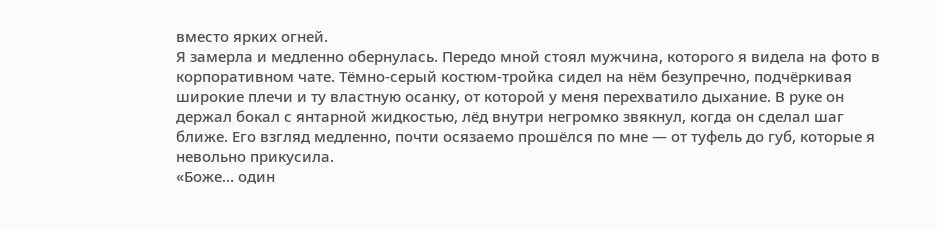вместо ярких огней.
Я замерла и медленно обернулась. Передо мной стоял мужчина, которого я видела на фото в корпоративном чате. Тёмно-серый костюм-тройка сидел на нём безупречно, подчёркивая широкие плечи и ту властную осанку, от которой у меня перехватило дыхание. В руке он держал бокал с янтарной жидкостью, лёд внутри негромко звякнул, когда он сделал шаг ближе. Его взгляд медленно, почти осязаемо прошёлся по мне — от туфель до губ, которые я невольно прикусила.
«Боже… один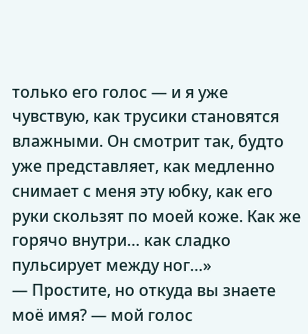только его голос — и я уже чувствую, как трусики становятся влажными. Он смотрит так, будто уже представляет, как медленно снимает с меня эту юбку, как его руки скользят по моей коже. Как же горячо внутри… как сладко пульсирует между ног…»
— Простите, но откуда вы знаете моё имя? — мой голос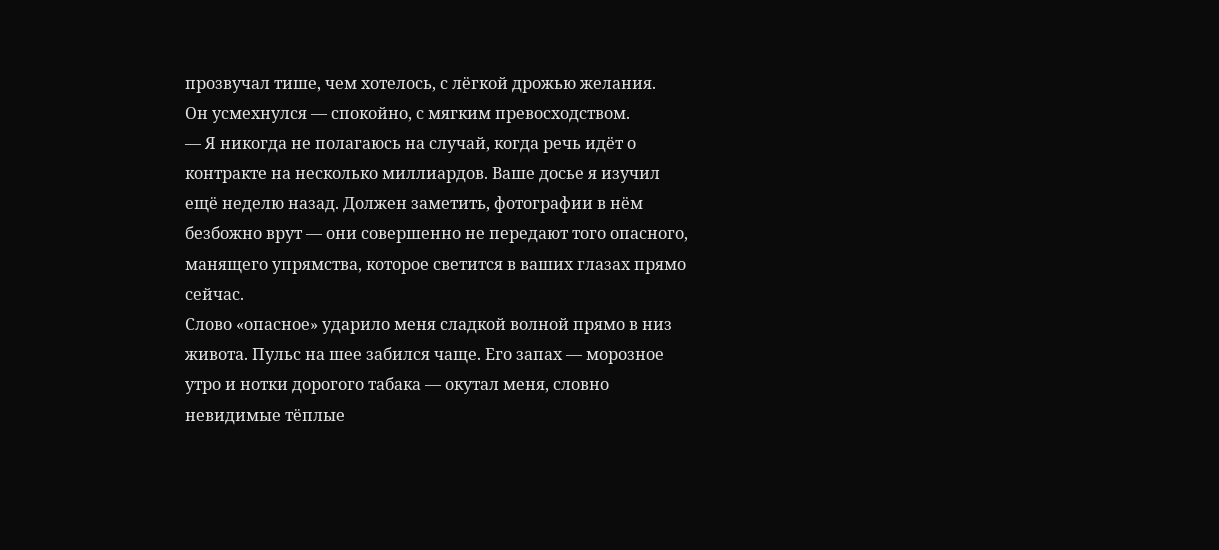прозвучал тише, чем хотелось, с лёгкой дрожью желания.
Он усмехнулся — спокойно, с мягким превосходством.
— Я никогда не полагаюсь на случай, когда речь идёт о контракте на несколько миллиардов. Ваше досье я изучил ещё неделю назад. Должен заметить, фотографии в нём безбожно врут — они совершенно не передают того опасного, манящего упрямства, которое светится в ваших глазах прямо сейчас.
Слово «опасное» ударило меня сладкой волной прямо в низ живота. Пульс на шее забился чаще. Его запах — морозное утро и нотки дорогого табака — окутал меня, словно невидимые тёплые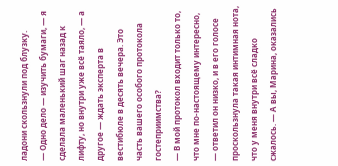ладони скользнули под блузку.
— Одно дело — изучить бумаги, — я сделала маленький шаг назад к лифту, но внутри уже всё таяло, — а другое — ждать эксперта в вестибюле в десять вечера. Это часть вашего особого протокола гостеприимства?
— В мой протокол входит только то, что мне по-настоящему интересно, — ответил он низко, и в его голосе проскользнула такая интимная нота, что у меня внутри всё сладко сжалось. — А вы, Марина, оказались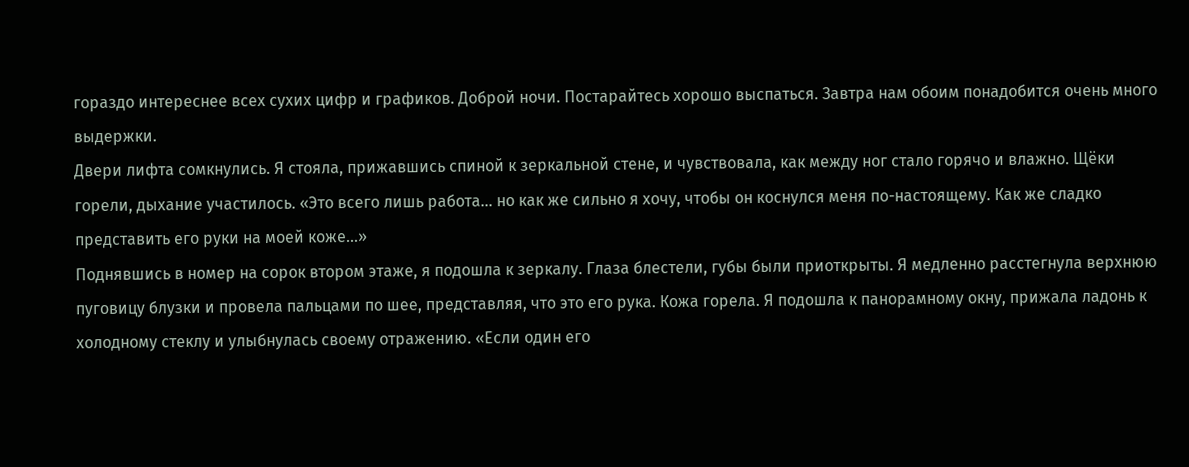гораздо интереснее всех сухих цифр и графиков. Доброй ночи. Постарайтесь хорошо выспаться. Завтра нам обоим понадобится очень много выдержки.
Двери лифта сомкнулись. Я стояла, прижавшись спиной к зеркальной стене, и чувствовала, как между ног стало горячо и влажно. Щёки горели, дыхание участилось. «Это всего лишь работа… но как же сильно я хочу, чтобы он коснулся меня по-настоящему. Как же сладко представить его руки на моей коже…»
Поднявшись в номер на сорок втором этаже, я подошла к зеркалу. Глаза блестели, губы были приоткрыты. Я медленно расстегнула верхнюю пуговицу блузки и провела пальцами по шее, представляя, что это его рука. Кожа горела. Я подошла к панорамному окну, прижала ладонь к холодному стеклу и улыбнулась своему отражению. «Если один его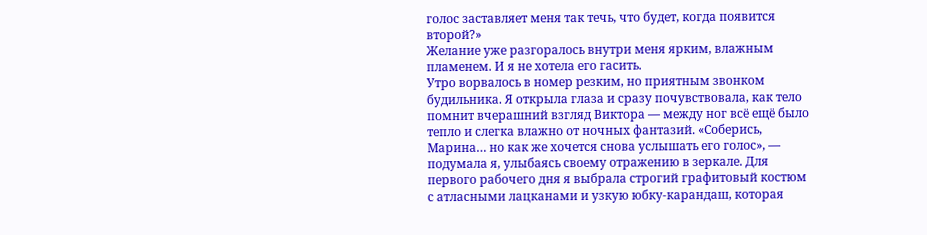голос заставляет меня так течь, что будет, когда появится второй?»
Желание уже разгоралось внутри меня ярким, влажным пламенем. И я не хотела его гасить.
Утро ворвалось в номер резким, но приятным звонком будильника. Я открыла глаза и сразу почувствовала, как тело помнит вчерашний взгляд Виктора — между ног всё ещё было тепло и слегка влажно от ночных фантазий. «Соберись, Марина… но как же хочется снова услышать его голос», — подумала я, улыбаясь своему отражению в зеркале. Для первого рабочего дня я выбрала строгий графитовый костюм с атласными лацканами и узкую юбку-карандаш, которая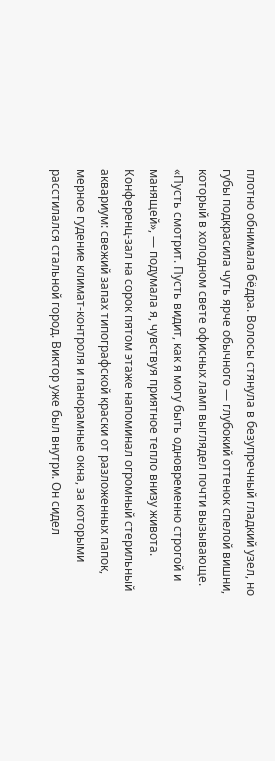плотно обнимала бёдра. Волосы стянула в безупречный гладкий узел, но губы подкрасила чуть ярче обычного — глубокий оттенок спелой вишни, который в холодном свете офисных ламп выглядел почти вызывающе.
«Пусть смотрит. Пусть видит, как я могу быть одновременно строгой и манящей», — подумала я, чувствуя приятное тепло внизу живота.
Конференц-зал на сорок пятом этаже напоминал огромный стерильный аквариум: свежий запах типографской краски от разложенных папок, мерное гудение климат-контроля и панорамные окна, за которыми расстилался стальной город. Виктор уже был внутри. Он сидел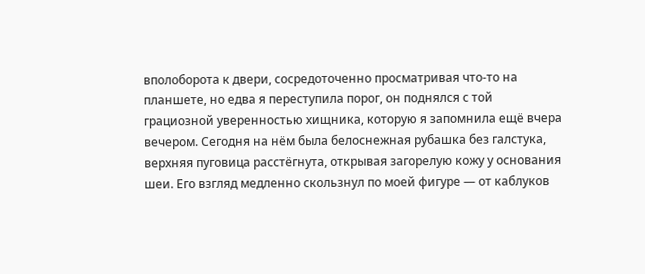вполоборота к двери, сосредоточенно просматривая что-то на планшете, но едва я переступила порог, он поднялся с той грациозной уверенностью хищника, которую я запомнила ещё вчера вечером. Сегодня на нём была белоснежная рубашка без галстука, верхняя пуговица расстёгнута, открывая загорелую кожу у основания шеи. Его взгляд медленно скользнул по моей фигуре — от каблуков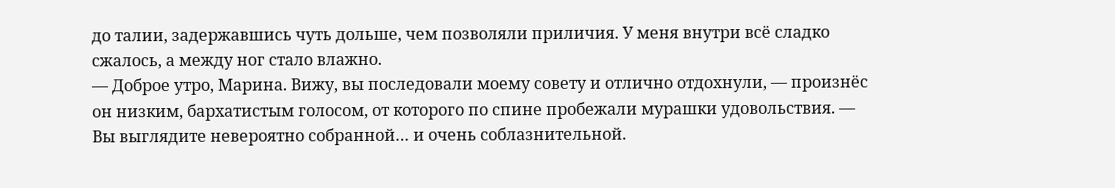до талии, задержавшись чуть дольше, чем позволяли приличия. У меня внутри всё сладко сжалось, а между ног стало влажно.
— Доброе утро, Марина. Вижу, вы последовали моему совету и отлично отдохнули, — произнёс он низким, бархатистым голосом, от которого по спине пробежали мурашки удовольствия. — Вы выглядите невероятно собранной… и очень соблазнительной.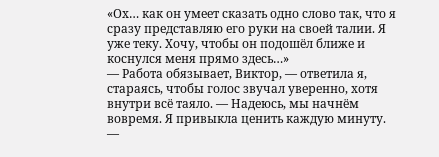«Ох… как он умеет сказать одно слово так, что я сразу представляю его руки на своей талии. Я уже теку. Хочу, чтобы он подошёл ближе и коснулся меня прямо здесь…»
— Работа обязывает, Виктор, — ответила я, стараясь, чтобы голос звучал уверенно, хотя внутри всё таяло. — Надеюсь, мы начнём вовремя. Я привыкла ценить каждую минуту.
—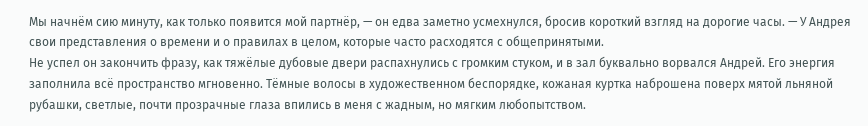Мы начнём сию минуту, как только появится мой партнёр, — он едва заметно усмехнулся, бросив короткий взгляд на дорогие часы. — У Андрея свои представления о времени и о правилах в целом, которые часто расходятся с общепринятыми.
Не успел он закончить фразу, как тяжёлые дубовые двери распахнулись с громким стуком, и в зал буквально ворвался Андрей. Его энергия заполнила всё пространство мгновенно. Тёмные волосы в художественном беспорядке, кожаная куртка наброшена поверх мятой льняной рубашки, светлые, почти прозрачные глаза впились в меня с жадным, но мягким любопытством.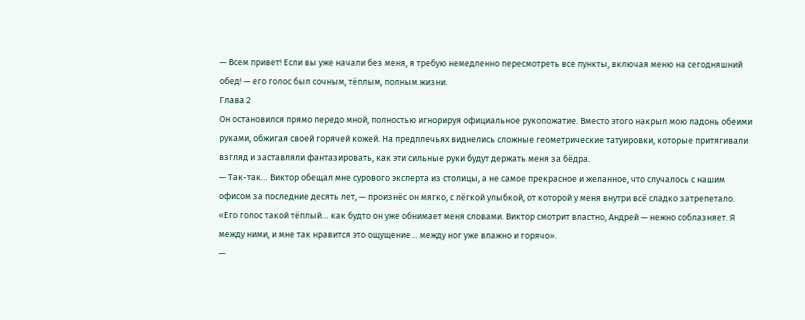— Всем привет! Если вы уже начали без меня, я требую немедленно пересмотреть все пункты, включая меню на сегодняшний обед! — его голос был сочным, тёплым, полным жизни.
Глава 2
Он остановился прямо передо мной, полностью игнорируя официальное рукопожатие. Вместо этого накрыл мою ладонь обеими руками, обжигая своей горячей кожей. На предплечьях виднелись сложные геометрические татуировки, которые притягивали взгляд и заставляли фантазировать, как эти сильные руки будут держать меня за бёдра.
— Так-так… Виктор обещал мне сурового эксперта из столицы, а не самое прекрасное и желанное, что случалось с нашим офисом за последние десять лет, — произнёс он мягко, с лёгкой улыбкой, от которой у меня внутри всё сладко затрепетало.
«Его голос такой тёплый… как будто он уже обнимает меня словами. Виктор смотрит властно, Андрей — нежно соблазняет. Я между ними, и мне так нравится это ощущение… между ног уже влажно и горячо».
—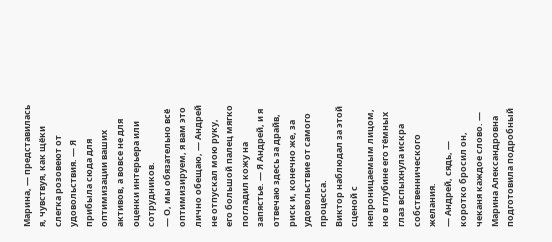Марина, — представилась я, чувствуя, как щёки слегка розовеют от удовольствия. — Я прибыла сюда для оптимизации ваших активов, а вовсе не для оценки интерьера или сотрудников.
— О, мы обязательно всё оптимизируем, я вам это лично обещаю, — Андрей не отпускал мою руку, его большой палец мягко погладил кожу на запястье. — Я Андрей, и я отвечаю здесь за драйв, риск и, конечно же, за удовольствие от самого процесса.
Виктор наблюдал за этой сценой с непроницаемым лицом, но в глубине его тёмных глаз вспыхнула искра собственнического желания.
— Андрей, сядь, — коротко бросил он, чеканя каждое слово. — Марина Александровна подготовила подробный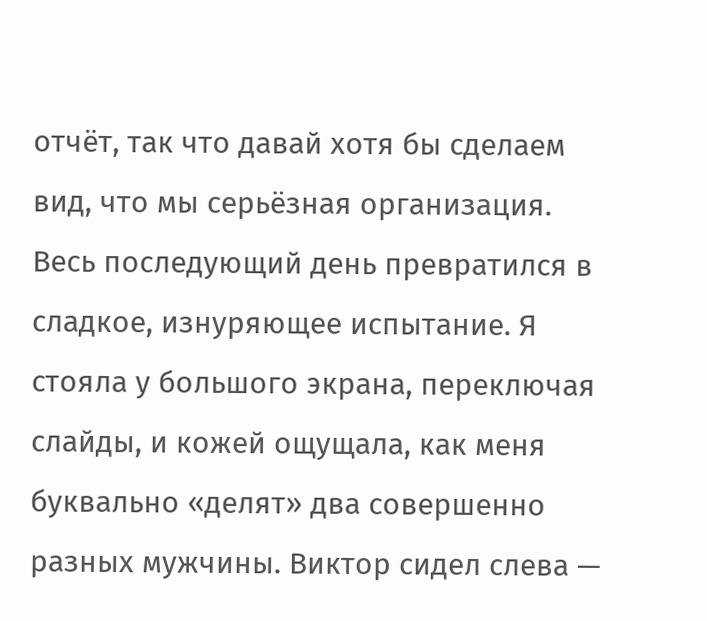отчёт, так что давай хотя бы сделаем вид, что мы серьёзная организация.
Весь последующий день превратился в сладкое, изнуряющее испытание. Я стояла у большого экрана, переключая слайды, и кожей ощущала, как меня буквально «делят» два совершенно разных мужчины. Виктор сидел слева —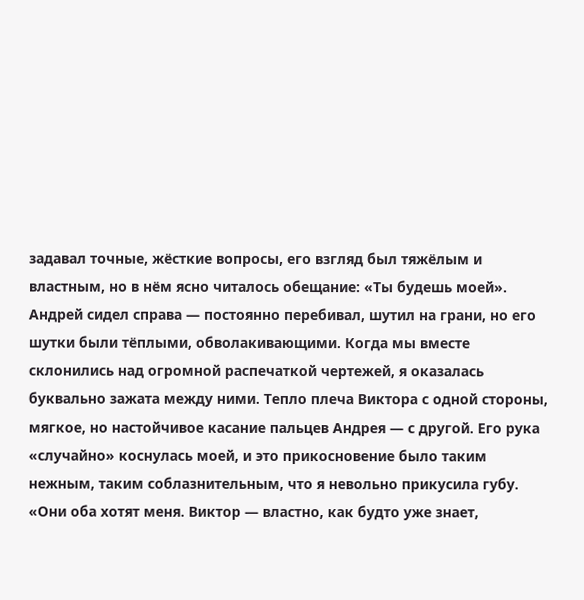задавал точные, жёсткие вопросы, его взгляд был тяжёлым и властным, но в нём ясно читалось обещание: «Ты будешь моей». Андрей сидел справа — постоянно перебивал, шутил на грани, но его шутки были тёплыми, обволакивающими. Когда мы вместе склонились над огромной распечаткой чертежей, я оказалась буквально зажата между ними. Тепло плеча Виктора с одной стороны, мягкое, но настойчивое касание пальцев Андрея — с другой. Его рука «случайно» коснулась моей, и это прикосновение было таким нежным, таким соблазнительным, что я невольно прикусила губу.
«Они оба хотят меня. Виктор — властно, как будто уже знает,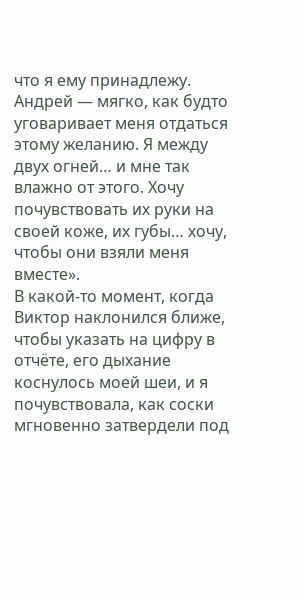что я ему принадлежу. Андрей — мягко, как будто уговаривает меня отдаться этому желанию. Я между двух огней… и мне так влажно от этого. Хочу почувствовать их руки на своей коже, их губы… хочу, чтобы они взяли меня вместе».
В какой-то момент, когда Виктор наклонился ближе, чтобы указать на цифру в отчёте, его дыхание коснулось моей шеи, и я почувствовала, как соски мгновенно затвердели под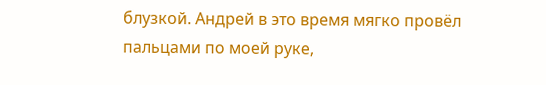блузкой. Андрей в это время мягко провёл пальцами по моей руке,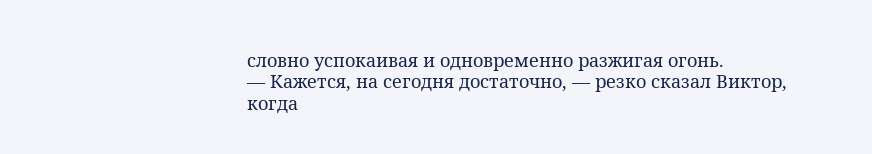словно успокаивая и одновременно разжигая огонь.
— Кажется, на сегодня достаточно, — резко сказал Виктор, когда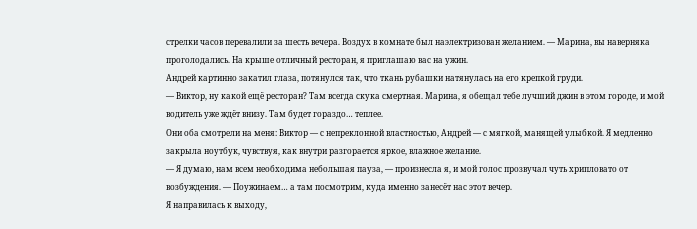стрелки часов перевалили за шесть вечера. Воздух в комнате был наэлектризован желанием. — Марина, вы наверняка проголодались. На крыше отличный ресторан, я приглашаю вас на ужин.
Андрей картинно закатил глаза, потянулся так, что ткань рубашки натянулась на его крепкой груди.
— Виктор, ну какой ещё ресторан? Там всегда скука смертная. Марина, я обещал тебе лучший джин в этом городе, и мой водитель уже ждёт внизу. Там будет гораздо… теплее.
Они оба смотрели на меня: Виктор — с непреклонной властностью, Андрей — с мягкой, манящей улыбкой. Я медленно закрыла ноутбук, чувствуя, как внутри разгорается яркое, влажное желание.
— Я думаю, нам всем необходима небольшая пауза, — произнесла я, и мой голос прозвучал чуть хрипловато от возбуждения. — Поужинаем… а там посмотрим, куда именно занесёт нас этот вечер.
Я направилась к выходу,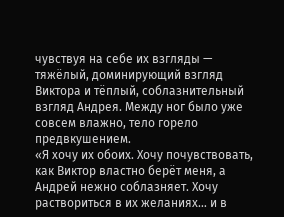чувствуя на себе их взгляды — тяжёлый, доминирующий взгляд Виктора и тёплый, соблазнительный взгляд Андрея. Между ног было уже совсем влажно, тело горело предвкушением.
«Я хочу их обоих. Хочу почувствовать, как Виктор властно берёт меня, а Андрей нежно соблазняет. Хочу раствориться в их желаниях… и в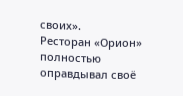своих».
Ресторан «Орион» полностью оправдывал своё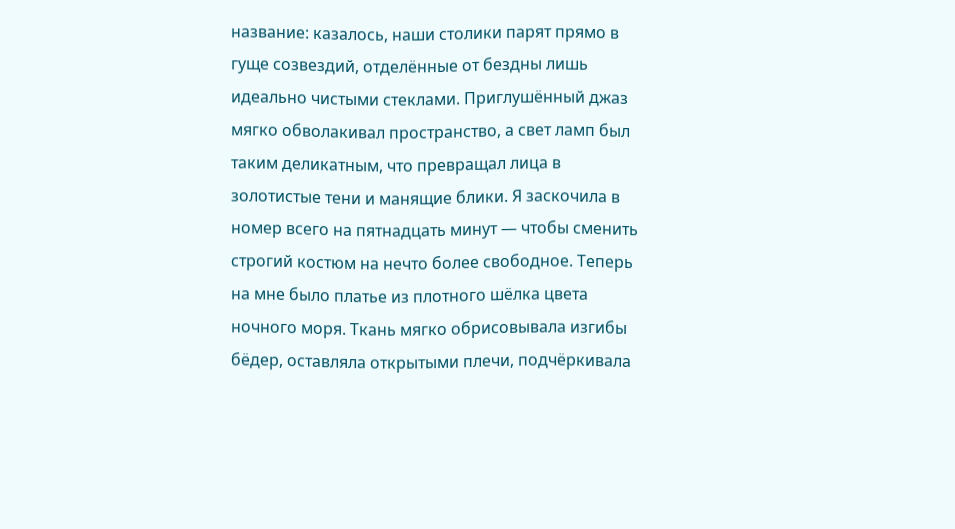название: казалось, наши столики парят прямо в гуще созвездий, отделённые от бездны лишь идеально чистыми стеклами. Приглушённый джаз мягко обволакивал пространство, а свет ламп был таким деликатным, что превращал лица в золотистые тени и манящие блики. Я заскочила в номер всего на пятнадцать минут — чтобы сменить строгий костюм на нечто более свободное. Теперь на мне было платье из плотного шёлка цвета ночного моря. Ткань мягко обрисовывала изгибы бёдер, оставляла открытыми плечи, подчёркивала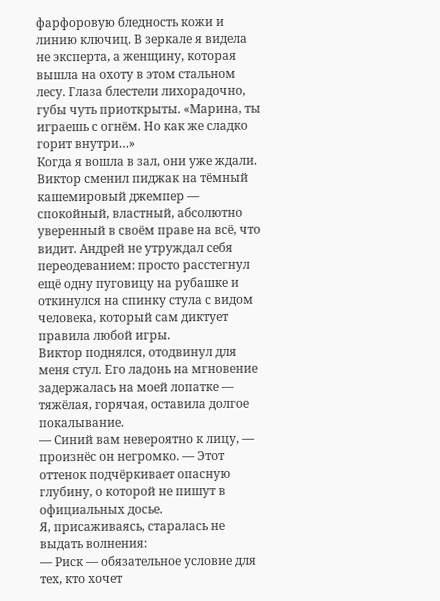фарфоровую бледность кожи и линию ключиц. В зеркале я видела не эксперта, а женщину, которая вышла на охоту в этом стальном лесу. Глаза блестели лихорадочно, губы чуть приоткрыты. «Марина, ты играешь с огнём. Но как же сладко горит внутри…»
Когда я вошла в зал, они уже ждали. Виктор сменил пиджак на тёмный кашемировый джемпер — спокойный, властный, абсолютно уверенный в своём праве на всё, что видит. Андрей не утруждал себя переодеванием: просто расстегнул ещё одну пуговицу на рубашке и откинулся на спинку стула с видом человека, который сам диктует правила любой игры.
Виктор поднялся, отодвинул для меня стул. Его ладонь на мгновение задержалась на моей лопатке — тяжёлая, горячая, оставила долгое покалывание.
— Синий вам невероятно к лицу, — произнёс он негромко. — Этот оттенок подчёркивает опасную глубину, о которой не пишут в официальных досье.
Я, присаживаясь, старалась не выдать волнения:
— Риск — обязательное условие для тех, кто хочет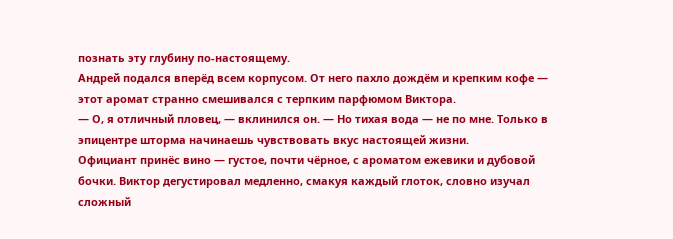познать эту глубину по-настоящему.
Андрей подался вперёд всем корпусом. От него пахло дождём и крепким кофе — этот аромат странно смешивался с терпким парфюмом Виктора.
— О, я отличный пловец, — вклинился он. — Но тихая вода — не по мне. Только в эпицентре шторма начинаешь чувствовать вкус настоящей жизни.
Официант принёс вино — густое, почти чёрное, с ароматом ежевики и дубовой бочки. Виктор дегустировал медленно, смакуя каждый глоток, словно изучал сложный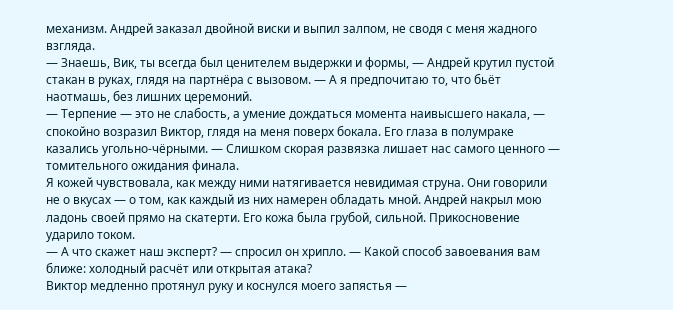механизм. Андрей заказал двойной виски и выпил залпом, не сводя с меня жадного взгляда.
— Знаешь, Вик, ты всегда был ценителем выдержки и формы, — Андрей крутил пустой стакан в руках, глядя на партнёра с вызовом. — А я предпочитаю то, что бьёт наотмашь, без лишних церемоний.
— Терпение — это не слабость, а умение дождаться момента наивысшего накала, — спокойно возразил Виктор, глядя на меня поверх бокала. Его глаза в полумраке казались угольно-чёрными. — Слишком скорая развязка лишает нас самого ценного — томительного ожидания финала.
Я кожей чувствовала, как между ними натягивается невидимая струна. Они говорили не о вкусах — о том, как каждый из них намерен обладать мной. Андрей накрыл мою ладонь своей прямо на скатерти. Его кожа была грубой, сильной. Прикосновение ударило током.
— А что скажет наш эксперт? — спросил он хрипло. — Какой способ завоевания вам ближе: холодный расчёт или открытая атака?
Виктор медленно протянул руку и коснулся моего запястья —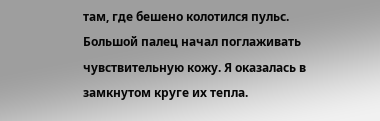там, где бешено колотился пульс. Большой палец начал поглаживать чувствительную кожу. Я оказалась в замкнутом круге их тепла.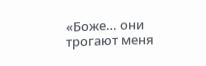«Боже… они трогают меня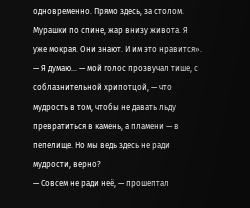одновременно. Прямо здесь, за столом. Мурашки по спине, жар внизу живота. Я уже мокрая. Они знают. И им это нравится».
— Я думаю… — мой голос прозвучал тише, с соблазнительной хрипотцой, — что мудрость в том, чтобы не давать льду превратиться в камень, а пламени — в пепелище. Но мы ведь здесь не ради мудрости, верно?
— Совсем не ради неё, — прошептал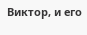Виктор, и его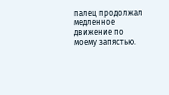палец продолжал медленное движение по моему запястью.